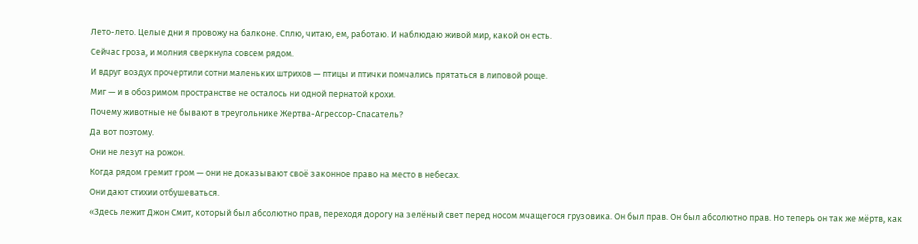Лето-лето. Целые дни я провожу на балконе. Сплю, читаю, ем, работаю. И наблюдаю живой мир, какой он есть.
Сейчас гроза, и молния сверкнула совсем рядом.
И вдруг воздух прочертили сотни маленьких штрихов — птицы и птички помчались прятаться в липовой роще.
Миг — и в обозримом пространстве не осталось ни одной пернатой крохи.
Почему животные не бывают в треугольнике Жертва-Агрессор-Спасатель?
Да вот поэтому.
Они не лезут на рожон.
Когда рядом гремит гром — они не доказывают своё законное право на место в небесах.
Они дают стихии отбушеваться.
«Здесь лежит Джон Смит, который был абсолютно прав, переходя дорогу на зелёный свет перед носом мчащегося грузовика. Он был прав. Он был абсолютно прав. Но теперь он так же мёртв, как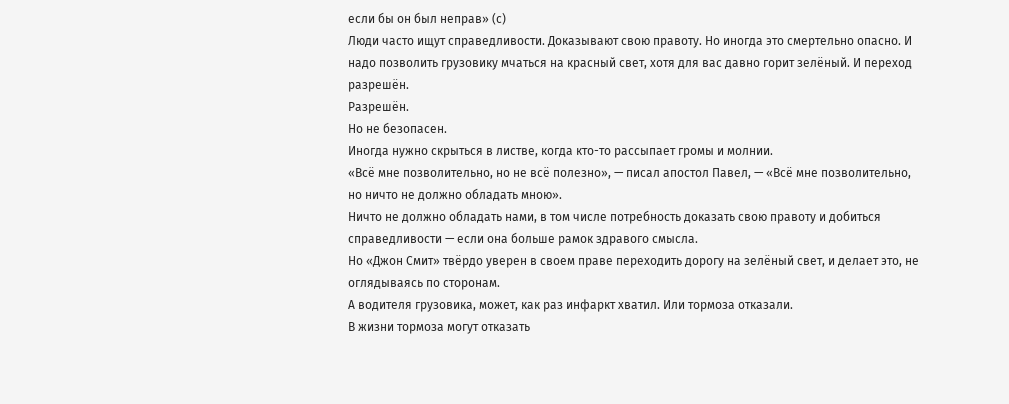если бы он был неправ» (с)
Люди часто ищут справедливости. Доказывают свою правоту. Но иногда это смертельно опасно. И надо позволить грузовику мчаться на красный свет, хотя для вас давно горит зелёный. И переход разрешён.
Разрешён.
Но не безопасен.
Иногда нужно скрыться в листве, когда кто-то рассыпает громы и молнии.
«Всё мне позволительно, но не всё полезно», — писал апостол Павел, — «Всё мне позволительно, но ничто не должно обладать мною».
Ничто не должно обладать нами, в том числе потребность доказать свою правоту и добиться справедливости — если она больше рамок здравого смысла.
Но «Джон Смит» твёрдо уверен в своем праве переходить дорогу на зелёный свет, и делает это, не оглядываясь по сторонам.
А водителя грузовика, может, как раз инфаркт хватил. Или тормоза отказали.
В жизни тормоза могут отказать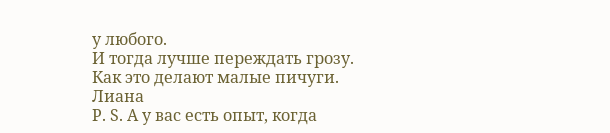у любого.
И тогда лучше переждать грозу.
Как это делают малые пичуги.
Лиана
P. S. А у вас есть опыт, когда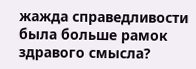жажда справедливости была больше рамок здравого смысла?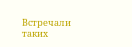Встречали таких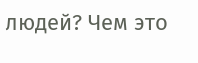людей? Чем это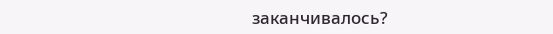заканчивалось?